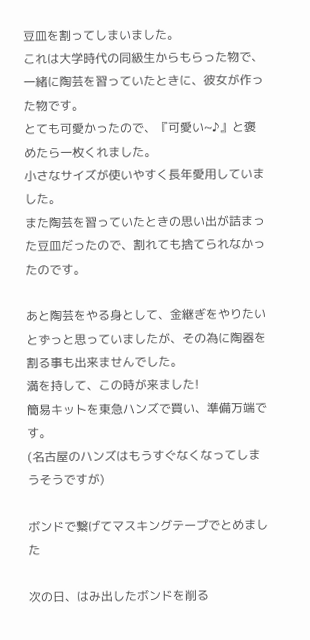豆皿を割ってしまいました。
これは大学時代の同級生からもらった物で、
一緒に陶芸を習っていたときに、彼女が作った物です。
とても可愛かったので、『可愛い~♪』と褒めたら一枚くれました。
小さなサイズが使いやすく長年愛用していました。
また陶芸を習っていたときの思い出が詰まった豆皿だったので、割れても捨てられなかったのです。

あと陶芸をやる身として、金継ぎをやりたいとずっと思っていましたが、その為に陶器を割る事も出来ませんでした。
満を持して、この時が来ました!
簡易キットを東急ハンズで買い、準備万端です。
(名古屋のハンズはもうすぐなくなってしまうそうですが)

ボンドで繋げてマスキングテープでとめました

次の日、はみ出したボンドを削る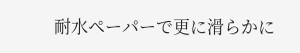耐水ペーパーで更に滑らかに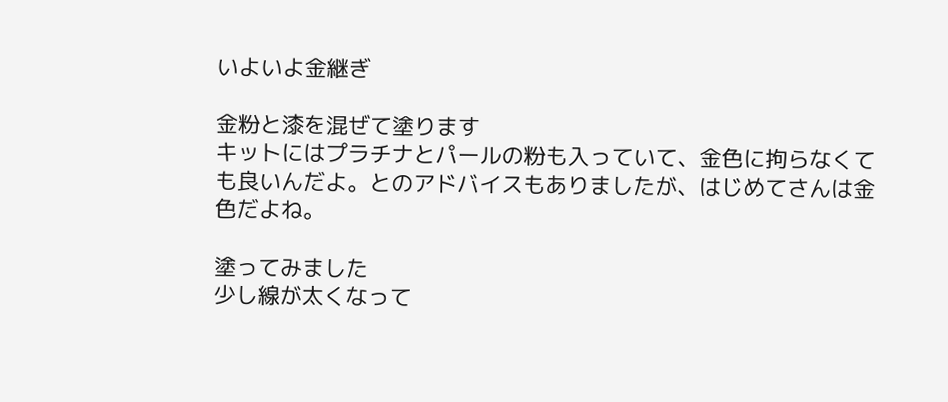いよいよ金継ぎ

金粉と漆を混ぜて塗ります
キットにはプラチナとパールの粉も入っていて、金色に拘らなくても良いんだよ。とのアドバイスもありましたが、はじめてさんは金色だよね。

塗ってみました
少し線が太くなって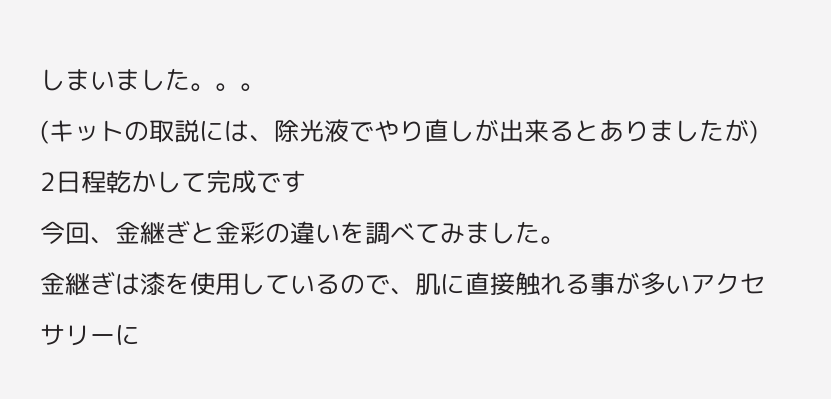しまいました。。。
(キットの取説には、除光液でやり直しが出来るとありましたが)
2日程乾かして完成です
今回、金継ぎと金彩の違いを調べてみました。
金継ぎは漆を使用しているので、肌に直接触れる事が多いアクセサリーに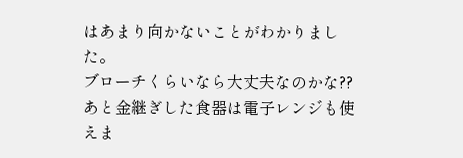はあまり向かないことがわかりました。
ブローチくらいなら大丈夫なのかな??
あと金継ぎした食器は電子レンジも使えま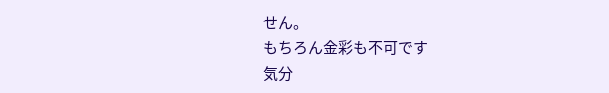せん。
もちろん金彩も不可です
気分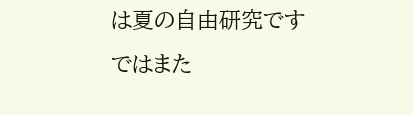は夏の自由研究です
ではまた